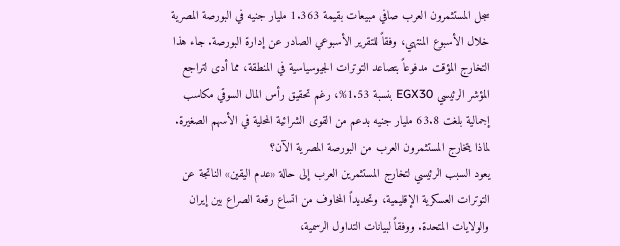سجل المستثمرون العرب صافي مبيعات بقيمة 1.363 مليار جنيه في البورصة المصرية خلال الأسبوع المنتهي، وفقاً للتقرير الأسبوعي الصادر عن إدارة البورصة. جاء هذا التخارج المؤقت مدفوعاً بتصاعد التوترات الجيوسياسية في المنطقة، مما أدى لتراجع المؤشر الرئيسي EGX30 بنسبة 1.53%، رغم تحقيق رأس المال السوقي مكاسب إجمالية بلغت 63.8 مليار جنيه بدعم من القوى الشرائية المحلية في الأسهم الصغيرة.
لماذا يتخارج المستثمرون العرب من البورصة المصرية الآن؟
يعود السبب الرئيسي لتخارج المستثمرين العرب إلى حالة «عدم اليقين» الناتجة عن التوترات العسكرية الإقليمية، وتحديداً المخاوف من اتساع رقعة الصراع بين إيران والولايات المتحدة. ووفقاً لبيانات التداول الرسمية،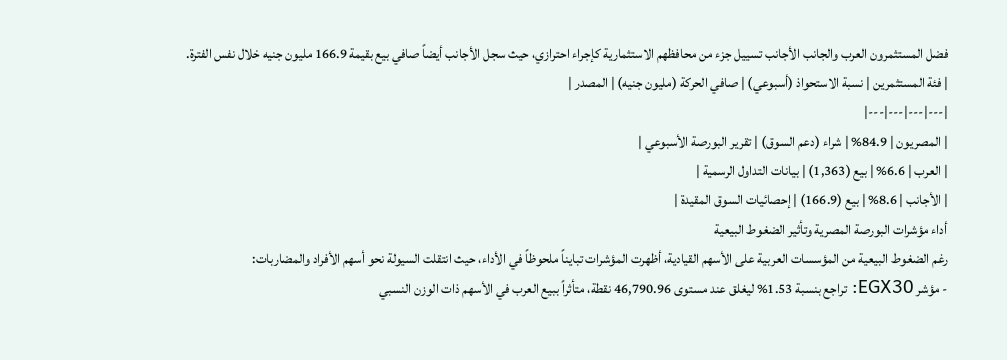فضل المستثمرون العرب والجانب الأجانب تسييل جزء من محافظهم الاستثمارية كإجراء احترازي، حيث سجل الأجانب أيضاً صافي بيع بقيمة 166.9 مليون جنيه خلال نفس الفترة.
| فئة المستثمرين | نسبة الاستحواذ (أسبوعي) | صافي الحركة (مليون جنيه) | المصدر |
|---|---|---|---|
| المصريون | 84.9% | شراء (دعم السوق) | تقرير البورصة الأسبوعي |
| العرب | 6.6% | بيع (1,363) | بيانات التداول الرسمية |
| الأجانب | 8.6% | بيع (166.9) | إحصائيات السوق المقيدة |
أداء مؤشرات البورصة المصرية وتأثير الضغوط البيعية
رغم الضغوط البيعية من المؤسسات العربية على الأسهم القيادية، أظهرت المؤشرات تبايناً ملحوظاً في الأداء، حيث انتقلت السيولة نحو أسهم الأفراد والمضاربات:
- مؤشر EGX30: تراجع بنسبة 1.53% ليغلق عند مستوى 46,790.96 نقطة، متأثراً ببيع العرب في الأسهم ذات الوزن النسبي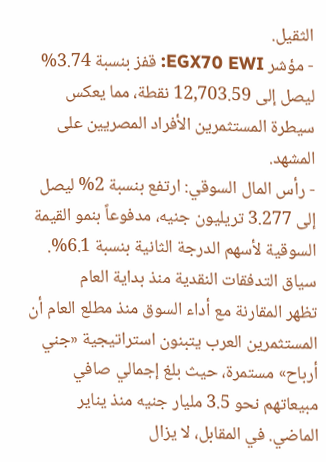الثقيل.
- مؤشر EGX70 EWI: قفز بنسبة 3.74% ليصل إلى 12,703.59 نقطة، مما يعكس سيطرة المستثمرين الأفراد المصريين على المشهد.
- رأس المال السوقي: ارتفع بنسبة 2% ليصل إلى 3.277 تريليون جنيه، مدفوعاً بنمو القيمة السوقية لأسهم الدرجة الثانية بنسبة 6.1%.
سياق التدفقات النقدية منذ بداية العام
تظهر المقارنة مع أداء السوق منذ مطلع العام أن المستثمرين العرب يتبنون استراتيجية «جني أرباح» مستمرة، حيث بلغ إجمالي صافي مبيعاتهم نحو 3.5 مليار جنيه منذ يناير الماضي. في المقابل، لا يزال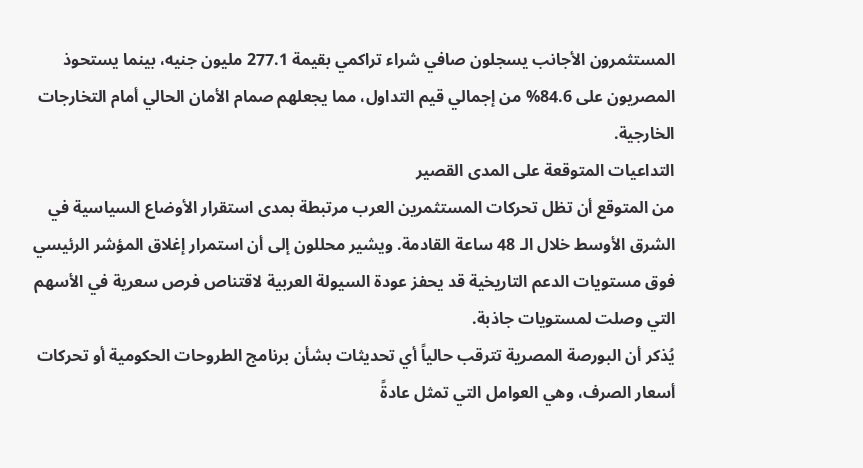المستثمرون الأجانب يسجلون صافي شراء تراكمي بقيمة 277.1 مليون جنيه، بينما يستحوذ المصريون على 84.6% من إجمالي قيم التداول، مما يجعلهم صمام الأمان الحالي أمام التخارجات الخارجية.
التداعيات المتوقعة على المدى القصير
من المتوقع أن تظل تحركات المستثمرين العرب مرتبطة بمدى استقرار الأوضاع السياسية في الشرق الأوسط خلال الـ 48 ساعة القادمة. ويشير محللون إلى أن استمرار إغلاق المؤشر الرئيسي فوق مستويات الدعم التاريخية قد يحفز عودة السيولة العربية لاقتناص فرص سعرية في الأسهم التي وصلت لمستويات جاذبة.
يُذكر أن البورصة المصرية تترقب حالياً أي تحديثات بشأن برنامج الطروحات الحكومية أو تحركات أسعار الصرف، وهي العوامل التي تمثل عادةً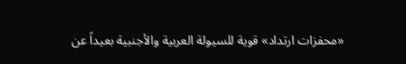«محفزات ارتداد» قوية للسيولة العربية والأجنبية بعيداً عن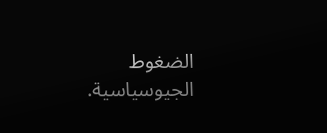الضغوط الجيوسياسية.